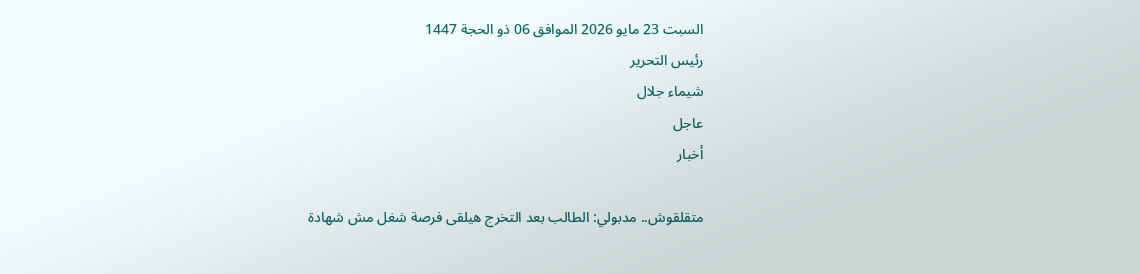السبت 23 مايو 2026 الموافق 06 ذو الحجة 1447
رئيس التحرير
شيماء جلال
عاجل
أخبار

متقلقوش.. مدبولي: الطالب بعد التخرج هيلقى فرصة شغل مش شهادة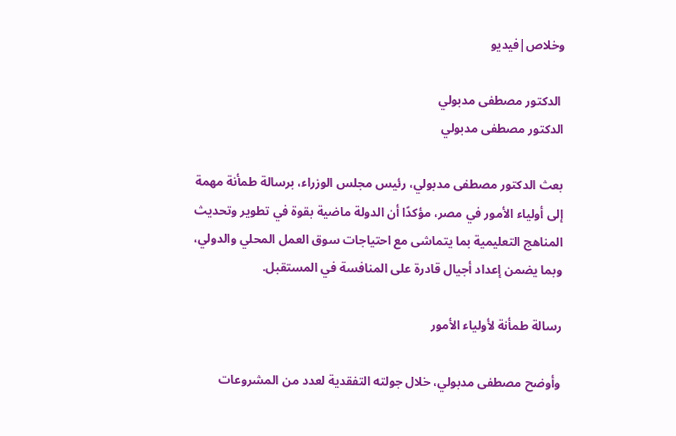وخلاص|فيديو

 الدكتور مصطفى مدبولي
الدكتور مصطفى مدبولي

بعث الدكتور مصطفى مدبولي، رئيس مجلس الوزراء، برسالة طمأنة مهمة إلى أولياء الأمور في مصر، مؤكدًا أن الدولة ماضية بقوة في تطوير وتحديث المناهج التعليمية بما يتماشى مع احتياجات سوق العمل المحلي والدولي، وبما يضمن إعداد أجيال قادرة على المنافسة في المستقبل.

رسالة طمأنة لأولياء الأمور

وأوضح مصطفى مدبولي، خلال جولته التفقدية لعدد من المشروعات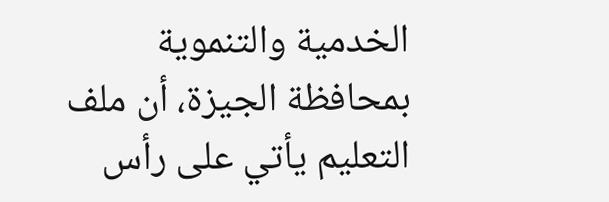الخدمية والتنموية بمحافظة الجيزة، أن ملف التعليم يأتي على رأس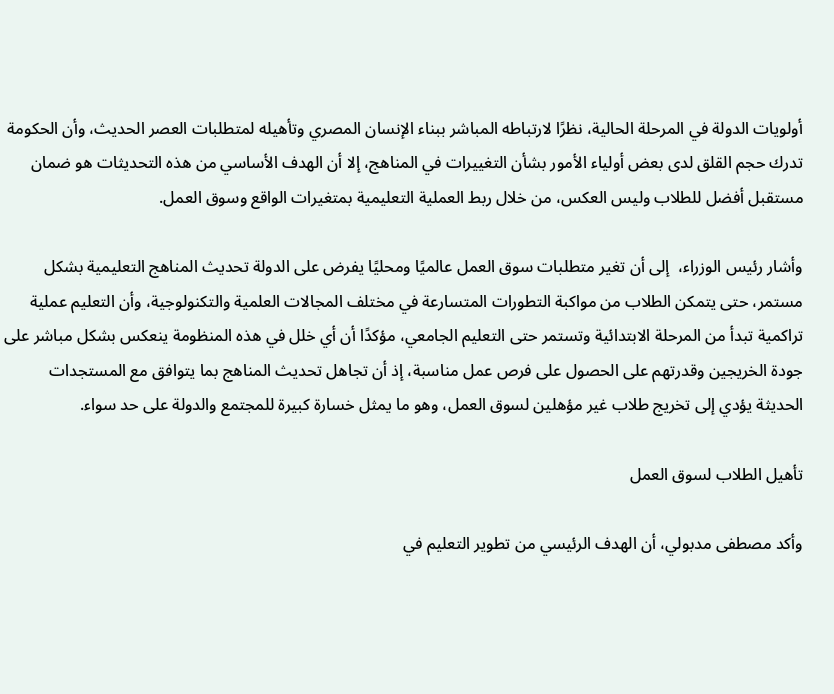أولويات الدولة في المرحلة الحالية، نظرًا لارتباطه المباشر ببناء الإنسان المصري وتأهيله لمتطلبات العصر الحديث، وأن الحكومة تدرك حجم القلق لدى بعض أولياء الأمور بشأن التغييرات في المناهج، إلا أن الهدف الأساسي من هذه التحديثات هو ضمان مستقبل أفضل للطلاب وليس العكس، من خلال ربط العملية التعليمية بمتغيرات الواقع وسوق العمل.

وأشار رئيس الوزراء،  إلى أن تغير متطلبات سوق العمل عالميًا ومحليًا يفرض على الدولة تحديث المناهج التعليمية بشكل مستمر، حتى يتمكن الطلاب من مواكبة التطورات المتسارعة في مختلف المجالات العلمية والتكنولوجية، وأن التعليم عملية تراكمية تبدأ من المرحلة الابتدائية وتستمر حتى التعليم الجامعي، مؤكدًا أن أي خلل في هذه المنظومة ينعكس بشكل مباشر على جودة الخريجين وقدرتهم على الحصول على فرص عمل مناسبة، إذ أن تجاهل تحديث المناهج بما يتوافق مع المستجدات الحديثة يؤدي إلى تخريج طلاب غير مؤهلين لسوق العمل، وهو ما يمثل خسارة كبيرة للمجتمع والدولة على حد سواء.

تأهيل الطلاب لسوق العمل

وأكد مصطفى مدبولي، أن الهدف الرئيسي من تطوير التعليم في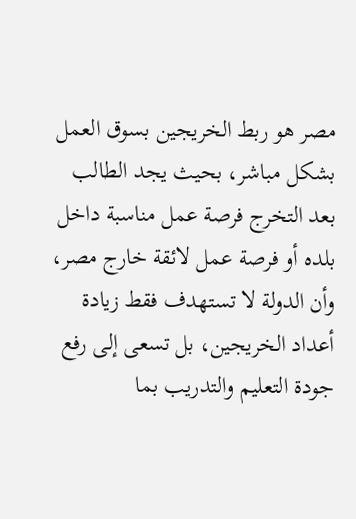مصر هو ربط الخريجين بسوق العمل بشكل مباشر، بحيث يجد الطالب بعد التخرج فرصة عمل مناسبة داخل بلده أو فرصة عمل لائقة خارج مصر، وأن الدولة لا تستهدف فقط زيادة أعداد الخريجين، بل تسعى إلى رفع جودة التعليم والتدريب بما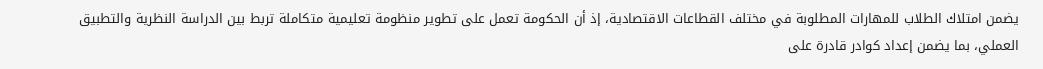يضمن امتلاك الطلاب للمهارات المطلوبة في مختلف القطاعات الاقتصادية، إذ أن الحكومة تعمل على تطوير منظومة تعليمية متكاملة تربط بين الدراسة النظرية والتطبيق العملي، بما يضمن إعداد كوادر قادرة على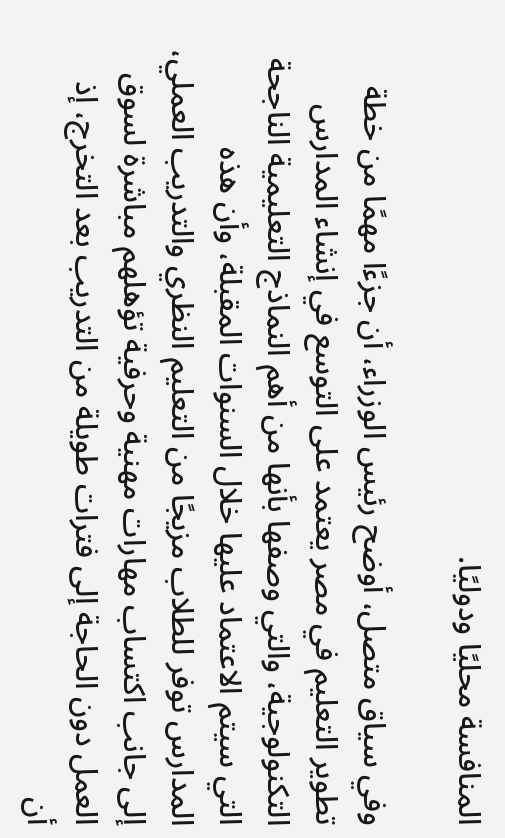المنافسة محليًا ودوليًا.

وفي سياق متصل، أوضح رئيس الوزراء، أن جزءًا مهمًا من خطة تطوير التعليم في مصر يعتمد على التوسع في إنشاء المدارس التكنولوجية، والتي وصفها بأنها من أهم النماذج التعليمية الناجحة التي سيتم الاعتماد عليها خلال السنوات المقبلة، وأن هذه المدارس توفر للطلاب مزيجًا من التعليم النظري والتدريب العملي، إلى جانب اكتساب مهارات مهنية وحرفية تؤهلهم مباشرة لسوق العمل دون الحاجة إلى فترات طويلة من التدريب بعد التخرج، إذ أن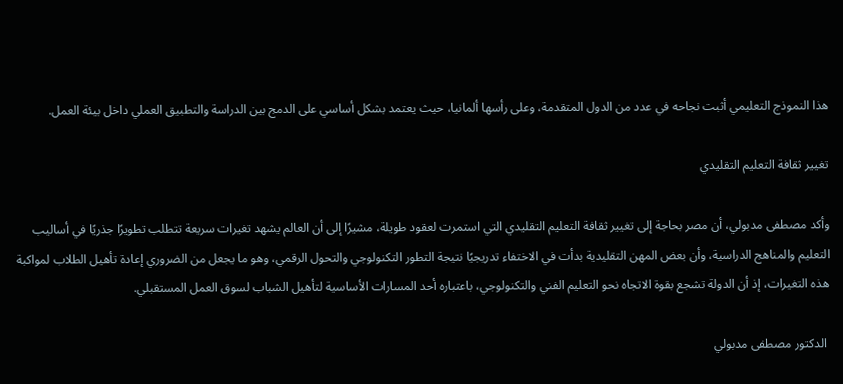هذا النموذج التعليمي أثبت نجاحه في عدد من الدول المتقدمة، وعلى رأسها ألمانيا، حيث يعتمد بشكل أساسي على الدمج بين الدراسة والتطبيق العملي داخل بيئة العمل.

تغيير ثقافة التعليم التقليدي

وأكد مصطفى مدبولي، أن مصر بحاجة إلى تغيير ثقافة التعليم التقليدي التي استمرت لعقود طويلة، مشيرًا إلى أن العالم يشهد تغيرات سريعة تتطلب تطويرًا جذريًا في أساليب التعليم والمناهج الدراسية، وأن بعض المهن التقليدية بدأت في الاختفاء تدريجيًا نتيجة التطور التكنولوجي والتحول الرقمي، وهو ما يجعل من الضروري إعادة تأهيل الطلاب لمواكبة هذه التغيرات، إذ أن الدولة تشجع بقوة الاتجاه نحو التعليم الفني والتكنولوجي، باعتباره أحد المسارات الأساسية لتأهيل الشباب لسوق العمل المستقبلي.

 الدكتور مصطفى مدبولي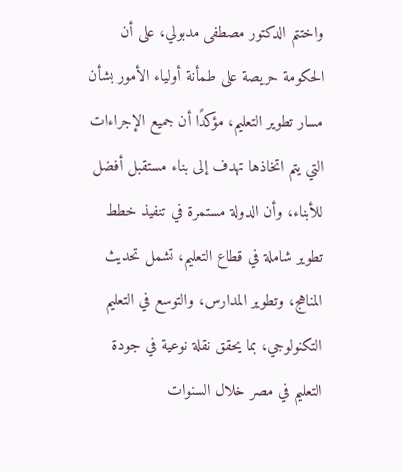واختتم الدكتور مصطفى مدبولي، على أن الحكومة حريصة على طمأنة أولياء الأمور بشأن مسار تطوير التعليم، مؤكدًا أن جميع الإجراءات التي يتم اتخاذها تهدف إلى بناء مستقبل أفضل للأبناء، وأن الدولة مستمرة في تنفيذ خطط تطوير شاملة في قطاع التعليم، تشمل تحديث المناهج، وتطوير المدارس، والتوسع في التعليم التكنولوجي، بما يحقق نقلة نوعية في جودة التعليم في مصر خلال السنوات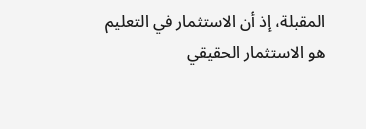المقبلة، إذ أن الاستثمار في التعليم هو الاستثمار الحقيقي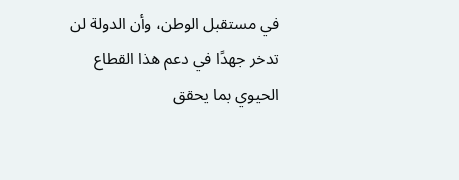في مستقبل الوطن، وأن الدولة لن تدخر جهدًا في دعم هذا القطاع الحيوي بما يحقق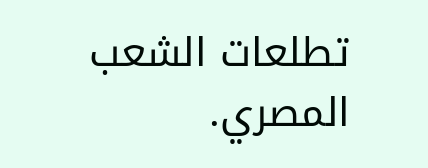تطلعات الشعب المصري.